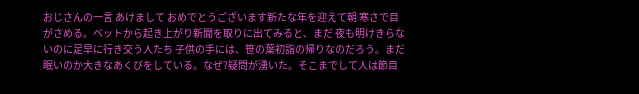おじさんの一言 あけまして おめでとうございます新たな年を迎えて朝 寒さで目がさめる。ベットから起き上がり新聞を取りに出てみると、まだ 夜も明けきらないのに足早に行き交う人たち 子供の手には、笹の葉初詣の帰りなのだろう。まだ眠いのか大きなあくびをしている。なぜ?疑問が湧いた。そこまでして人は節目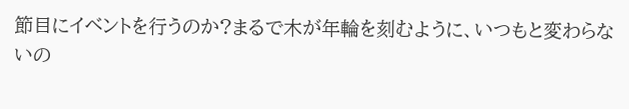節目にイベントを行うのか?まるで木が年輪を刻むように、いつもと変わらないの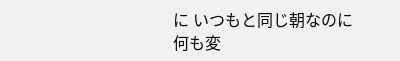に いつもと同じ朝なのに何も変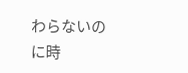わらないのに時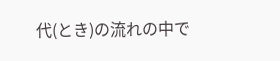代(とき)の流れの中で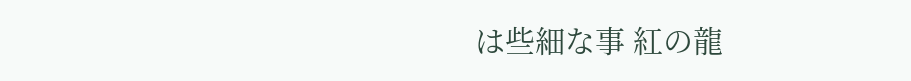は些細な事 紅の龍